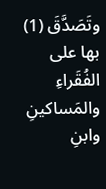وتَصَدَّقَ (1) بها على الفُقَراءِ والمَساكينِ وابنِ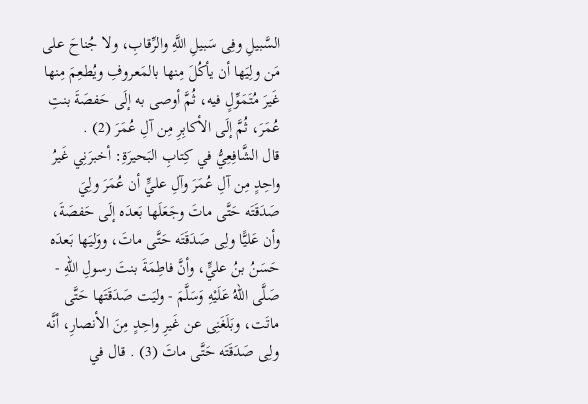السَّبيلِ وفِى سَبيلِ اللَّهِ والرِّقابِ، ولا جُناحَ على مَن ولِيَها أن يأكُلَ مِنها بالمَعروفِ ويُطعِمَ مِنها غَيرَ مُتَمَوِّلٍ فيه، ثُمَّ أوصى به إلَى حَفصَةَ بنتِ عُمَرَ، ثُمَّ إلَى الأكابِرِ مِن آلِ عُمَرَ (2) .
قال الشَّافِعِيُّ في كِتابِ البَحيرَةِ: أخبرَنِي غَيرُ واحِدٍ مِن آلِ عُمَرَ وآلِ عليٍّ أن عُمَرَ ولِيَ صَدَقَتَه حَتَّى ماتَ وجَعَلَها بَعدَه إلَى حَفصَةَ، وأن عَليًّا ولِى صَدَقَتَه حَتَّى ماتَ، ووَليَها بَعدَه حَسَنُ بنُ عليٍّ، وأنَّ فاطِمَةَ بنتَ رسولِ اللهِ - صَلَّى اللهُ عَلَيْهِ وَسَلَّمَ - وليَت صَدَقَتَها حَتَّى ماتَت، وبَلَغَنِى عن غَيرِ واحِدٍ مِنَ الأنصارِ، أنَّه ولِى صَدَقَتَه حَتَّى ماتَ (3) . قال في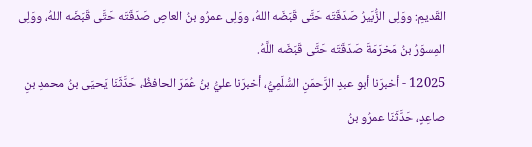القَديمِ: ووَلِى الزُّبَيرُ صَدَقَتَه حَتَّى قَبَضَه اللهُ، ووَلِى عمرُو بنُ العاصِ صَدَقَتَه حَتَّى قَبَضَه اللهُ، ووَلِى المِسوَرُ بنُ مَخرَمَةَ صَدَقَتَه حَتَّى قَبَضَه اللَّهُ.
12025 - أخبرَنا أبو عبدِ الرَّحمَنِ السُّلَمِيُّ، أخبرَنا عليُّ بنُ عُمَرَ الحافظُ، حَدَّثَنَا يَحيَى بنُ محمدِ بنِ صاعِدٍ، حَدَّثَنَا عمرُو بنُ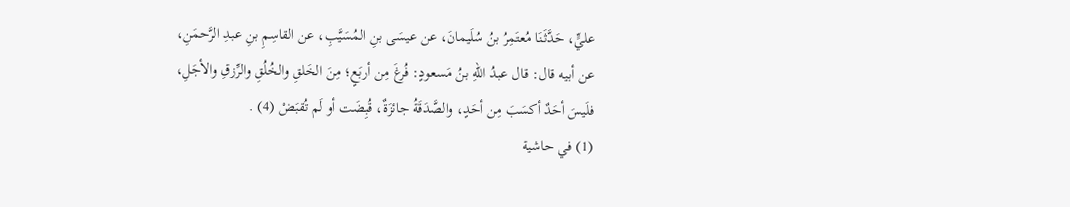عليٍّ، حَدَّثَنَا مُعتَمِرُ بنُ سُلَيمانَ، عن عيسَى بنِ المُسَيَّبِ، عن القاسِمِ بنِ عبدِ الرَّحمَنِ، عن أبيه قال: قال عبدُ اللهِ بنُ مَسعودٍ: فُرغَ مِن أربَعٍ؛ مِنَ الخَلقِ والخُلُقِ والرِّزقِ والأجَلِ، فلَيسَ أحَدٌ أكسَبَ مِن أحَدٍ، والصَّدَقَةُ جائزَةٌ، قُبِضَت أو لَم تُقبَضْ (4) .
(1) في حاشية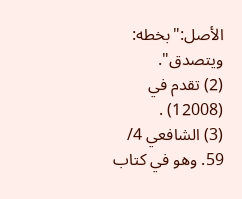الأصل:"بخطه: ويتصدق".
(2) تقدم في (12008) .
(3) الشافعي 4/ 59. وهو في كتاب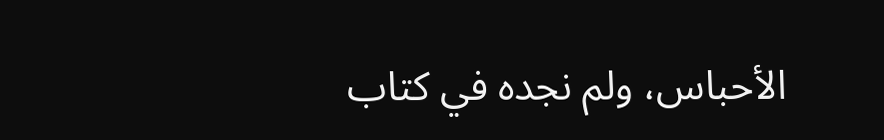الأحباس، ولم نجده في كتاب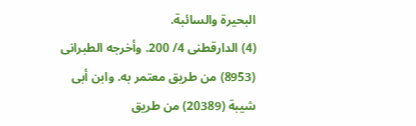البحيرة والسائبة.
(4) الدارقطنى 4/ 200. وأخرجه الطبرانى (8953) من طريق معتمر به. وابن أبى شيبة (20389) من طريق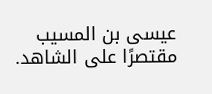عيسى بن المسيب مقتصرًا على الشاهد.